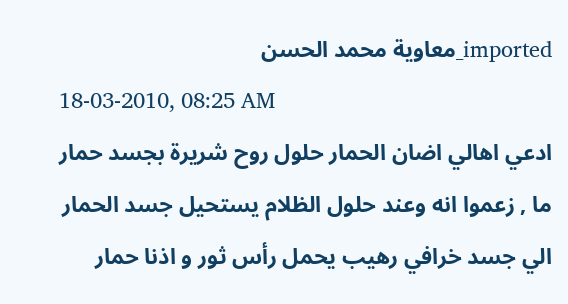imported_معاوية محمد الحسن
18-03-2010, 08:25 AM
ادعي اهالي اضان الحمار حلول روح شريرة بجسد حمار ما , زعموا انه وعند حلول الظلام يستحيل جسد الحمار الي جسد خرافي رهيب يحمل رأس ثور و اذنا حمار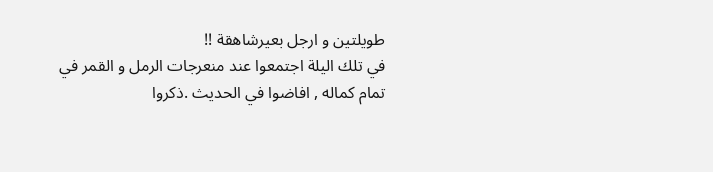طويلتين و ارجل بعيرشاهقة !!
في تلك اليلة اجتمعوا عند منعرجات الرمل و القمر في تمام كماله , افاضوا في الحديث .ذكروا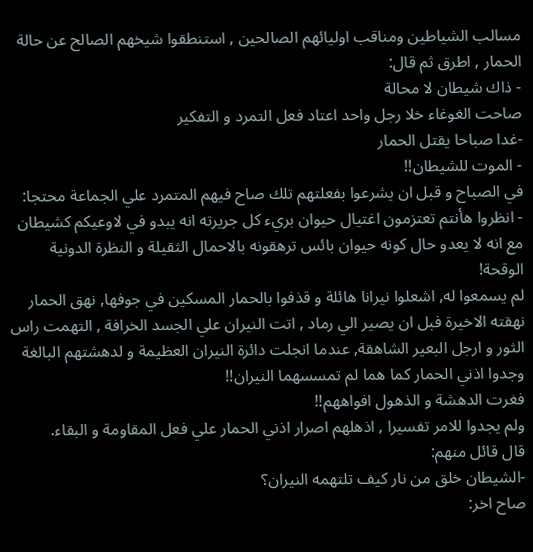مسالب الشياطين ومناقب اوليائهم الصالحين , استنطقوا شيخهم الصالح عن حالة الحمار , اطرق ثم قال:
- ذاك شيطان لا محالة
صاحت الغوغاء خلا رجل واحد اعتاد فعل التمرد و التفكير
-غدا صباحا يقتل الحمار
- الموت للشيطان!!
في الصباح و قبل ان يشرعوا بفعلتهم تلك صاح فيهم المتمرد علي الجماعة محتجا:
- انظروا هأنتم تعتزمون اغتيال حيوان بريء كل جريرته انه يبدو في لاوعيكم كشيطان مع انه لا يعدو حال كونه حيوان بائس ترهقونه بالاحمال الثقيلة و النظرة الدونية الوقحة!
لم يسمعوا له, اشعلوا نيرانا هائلة و قذفوا بالحمار المسكين في جوفها, نهق الحمار نهقته الاخيرة فبل ان يصير الي رماد , اتت النيران علي الجسد الخرافة , التهمت راس الثور و ارجل البعير الشاهقة, عندما انجلت دائرة النيران العظيمة و لدهشتهم البالغة وجدوا اذني الحمار كما هما لم تمسسهما النيران!!
فغرت الدهشة و الذهول افواههم!!
ولم يجدوا للامر تفسيرا , اذهلهم اصرار اذني الحمار علي فعل المقاومة و البقاء.
قال قائل منهم:
-الشيطان خلق من نار كيف تلتهمه النيران؟
صاح اخر: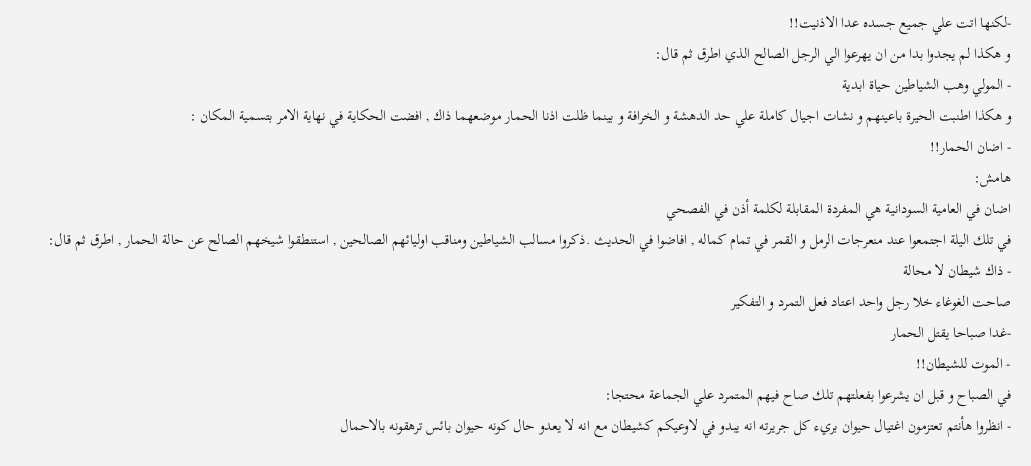-لكنها اتت علي جميع جسده عدا الاذنيت!!
و هكذا لم يجدوا بدا من ان يهرعوا الي الرجل الصالح الذي اطرق ثم قال:
- المولي وهب الشياطين حياة ابدية
و هكذا اطنبت الحيرة باعينهم و نشات اجيال كاملة علي حد الدهشة و الخرافة و بينما ظلت اذنا الحمار موضعهما ذاك , افضت الحكاية في نهاية الامر بتسمية المكان :
- اضان الحمار!!
هامش:
اضان في العامية السودانية هي المفردة المقابلة لكلمة أذن في الفصحي
في تلك اليلة اجتمعوا عند منعرجات الرمل و القمر في تمام كماله , افاضوا في الحديث .ذكروا مسالب الشياطين ومناقب اوليائهم الصالحين , استنطقوا شيخهم الصالح عن حالة الحمار , اطرق ثم قال:
- ذاك شيطان لا محالة
صاحت الغوغاء خلا رجل واحد اعتاد فعل التمرد و التفكير
-غدا صباحا يقتل الحمار
- الموت للشيطان!!
في الصباح و قبل ان يشرعوا بفعلتهم تلك صاح فيهم المتمرد علي الجماعة محتجا:
- انظروا هأنتم تعتزمون اغتيال حيوان بريء كل جريرته انه يبدو في لاوعيكم كشيطان مع انه لا يعدو حال كونه حيوان بائس ترهقونه بالاحمال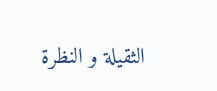الثقيلة و النظرة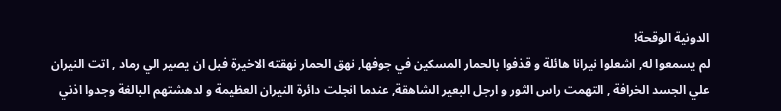الدونية الوقحة!
لم يسمعوا له, اشعلوا نيرانا هائلة و قذفوا بالحمار المسكين في جوفها, نهق الحمار نهقته الاخيرة فبل ان يصير الي رماد , اتت النيران علي الجسد الخرافة , التهمت راس الثور و ارجل البعير الشاهقة, عندما انجلت دائرة النيران العظيمة و لدهشتهم البالغة وجدوا اذني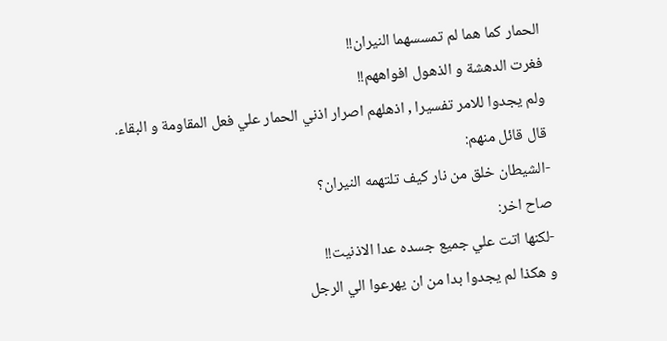الحمار كما هما لم تمسسهما النيران!!
فغرت الدهشة و الذهول افواههم!!
ولم يجدوا للامر تفسيرا , اذهلهم اصرار اذني الحمار علي فعل المقاومة و البقاء.
قال قائل منهم:
-الشيطان خلق من نار كيف تلتهمه النيران؟
صاح اخر:
-لكنها اتت علي جميع جسده عدا الاذنيت!!
و هكذا لم يجدوا بدا من ان يهرعوا الي الرجل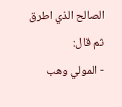الصالح الذي اطرق ثم قال:
- المولي وهب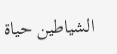الشياطين حياة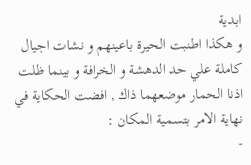ابدية
و هكذا اطنبت الحيرة باعينهم و نشات اجيال كاملة علي حد الدهشة و الخرافة و بينما ظلت اذنا الحمار موضعهما ذاك , افضت الحكاية في نهاية الامر بتسمية المكان :
-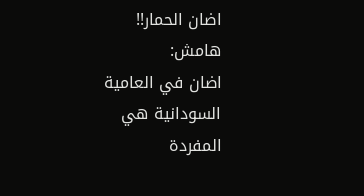اضان الحمار!!
هامش:
اضان في العامية السودانية هي المفردة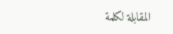المقابلة لكلمة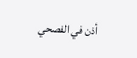أذن في الفصحي